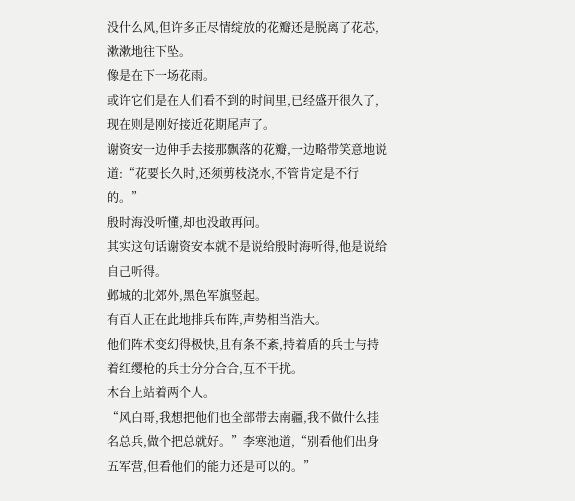没什么风,但许多正尽情绽放的花瓣还是脱离了花芯,漱漱地往下坠。
像是在下一场花雨。
或许它们是在人们看不到的时间里,已经盛开很久了,现在则是刚好接近花期尾声了。
谢资安一边伸手去接那飘落的花瓣,一边略带笑意地说道:“花要长久时,还须剪枝浇水,不管肯定是不行的。”
殷时海没听懂,却也没敢再问。
其实这句话谢资安本就不是说给殷时海听得,他是说给自己听得。
邺城的北郊外,黑色军旗竖起。
有百人正在此地排兵布阵,声势相当浩大。
他们阵术变幻得极快,且有条不紊,持着盾的兵士与持着红缨枪的兵士分分合合,互不干扰。
木台上站着两个人。
“风白哥,我想把他们也全部带去南疆,我不做什么挂名总兵,做个把总就好。”李寒池道,“别看他们出身五军营,但看他们的能力还是可以的。”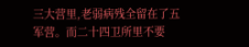三大营里,老弱病残全留在了五军营。而二十四卫所里不要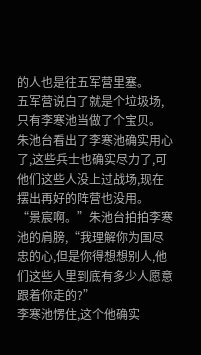的人也是往五军营里塞。
五军营说白了就是个垃圾场,只有李寒池当做了个宝贝。
朱池台看出了李寒池确实用心了,这些兵士也确实尽力了,可他们这些人没上过战场,现在摆出再好的阵营也没用。
“景宸啊。”朱池台拍拍李寒池的肩膀,“我理解你为国尽忠的心,但是你得想想别人,他们这些人里到底有多少人愿意跟着你走的?”
李寒池愣住,这个他确实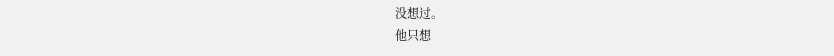没想过。
他只想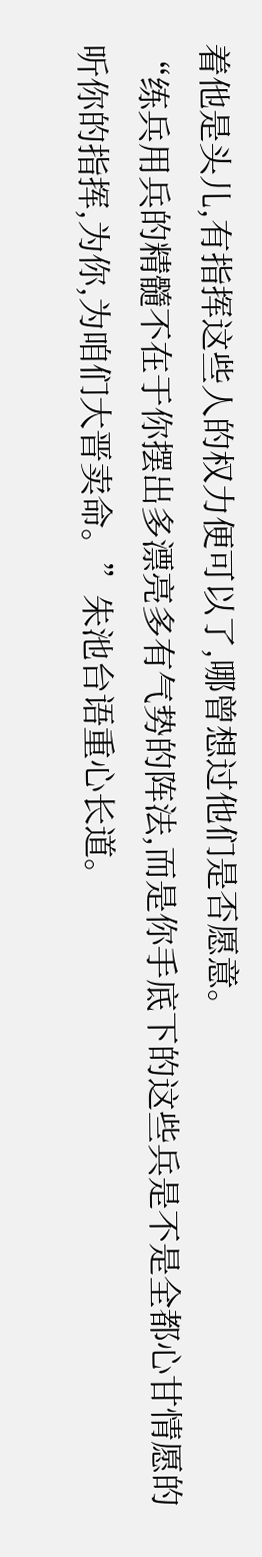着他是头儿,有指挥这些人的权力便可以了,哪曾想过他们是否愿意。
“练兵用兵的精髓不在于你摆出多漂亮多有气势的阵法,而是你手底下的这些兵是不是全都心甘情愿的听你的指挥,为你,为咱们大晋卖命。”朱池台语重心长道。